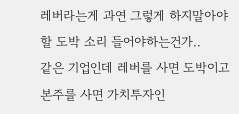레버라는게 과연 그렇게 하지말아야할 도박 소리 들어야하는건가..
같은 기업인데 레버를 사면 도박이고 본주를 사면 가치투자인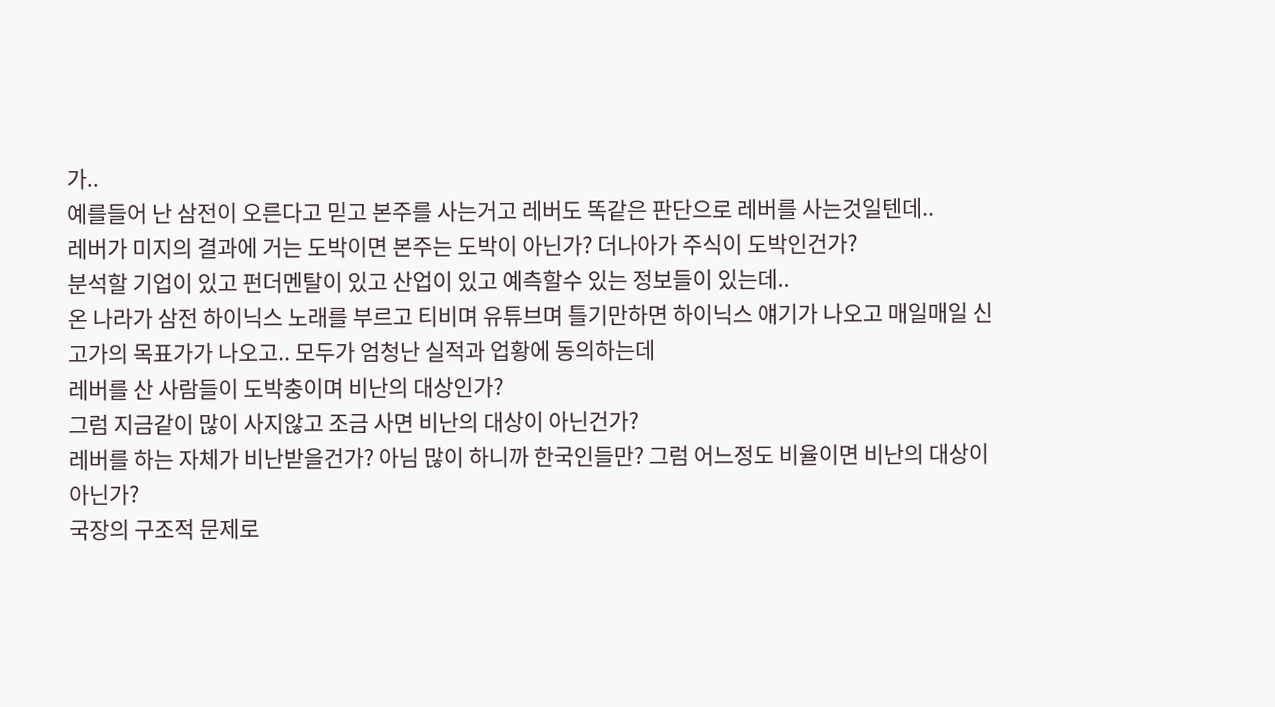가..
예를들어 난 삼전이 오른다고 믿고 본주를 사는거고 레버도 똑같은 판단으로 레버를 사는것일텐데..
레버가 미지의 결과에 거는 도박이면 본주는 도박이 아닌가? 더나아가 주식이 도박인건가?
분석할 기업이 있고 펀더멘탈이 있고 산업이 있고 예측할수 있는 정보들이 있는데..
온 나라가 삼전 하이닉스 노래를 부르고 티비며 유튜브며 틀기만하면 하이닉스 얘기가 나오고 매일매일 신고가의 목표가가 나오고.. 모두가 엄청난 실적과 업황에 동의하는데
레버를 산 사람들이 도박충이며 비난의 대상인가?
그럼 지금같이 많이 사지않고 조금 사면 비난의 대상이 아닌건가?
레버를 하는 자체가 비난받을건가? 아님 많이 하니까 한국인들만? 그럼 어느정도 비율이면 비난의 대상이 아닌가?
국장의 구조적 문제로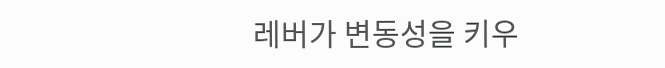레버가 변동성을 키우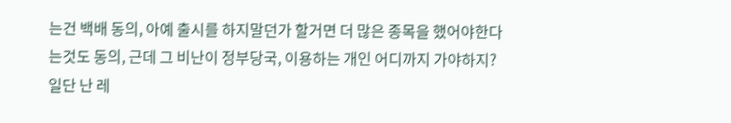는건 백배 동의, 아예 출시를 하지말던가 할거면 더 많은 종목을 했어야한다는것도 동의, 근데 그 비난이 정부당국, 이용하는 개인 어디까지 가야하지?
일단 난 레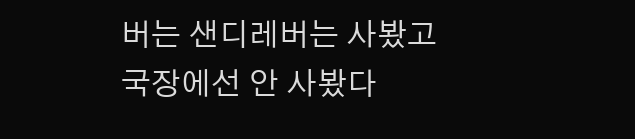버는 샌디레버는 사봤고 국장에선 안 사봤다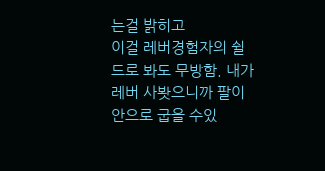는걸 밝히고
이걸 레버경험자의 쉴드로 봐도 무방함. 내가 레버 사봣으니까 팔이 안으로 굽을 수있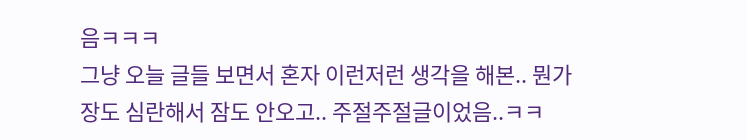음ㅋㅋㅋ
그냥 오늘 글들 보면서 혼자 이런저런 생각을 해본.. 뭔가 장도 심란해서 잠도 안오고.. 주절주절글이었음..ㅋㅋ